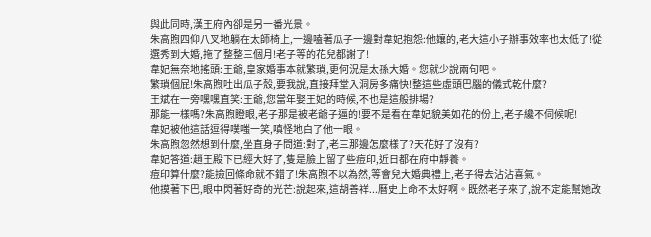與此同時,漢王府內卻是另一番光景。
朱高煦四仰八叉地躺在太師椅上,一邊嗑著瓜子一邊對韋妃抱怨:他孃的,老大這小子辦事效率也太低了!從選秀到大婚,拖了整整三個月!老子等的花兒都謝了!
韋妃無奈地搖頭:王爺,皇家婚事本就繁瑣,更何況是太孫大婚。您就少說兩句吧。
繁瑣個屁!朱高煦吐出瓜子殼,要我說,直接拜堂入洞房多痛快!整這些虛頭巴腦的儀式乾什麼?
王斌在一旁嘿嘿直笑:王爺,您當年娶王妃的時候,不也是這般排場?
那能一樣嗎?朱高煦瞪眼,老子那是被老爺子逼的!要不是看在韋妃貌美如花的份上,老子纔不伺候呢!
韋妃被他這話逗得噗嗤一笑,嗔怪地白了他一眼。
朱高煦忽然想到什麼,坐直身子問道:對了,老三那邊怎麼樣了?天花好了沒有?
韋妃答道:趙王殿下已經大好了,隻是臉上留了些痘印,近日都在府中靜養。
痘印算什麼?能撿回條命就不錯了!朱高煦不以為然,等會兒大婚典禮上,老子得去沾沾喜氣。
他摸著下巴,眼中閃著好奇的光芒:說起來,這胡善祥...曆史上命不太好啊。既然老子來了,說不定能幫她改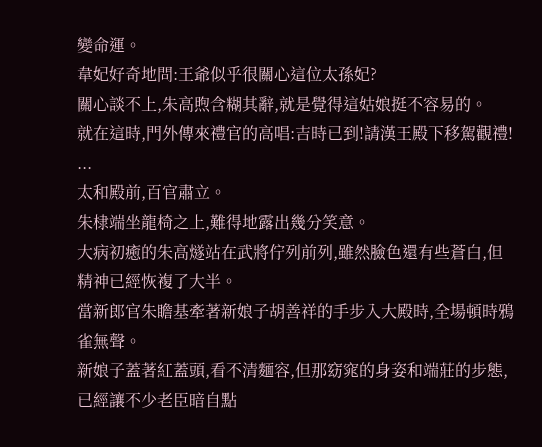變命運。
韋妃好奇地問:王爺似乎很關心這位太孫妃?
關心談不上,朱高煦含糊其辭,就是覺得這姑娘挺不容易的。
就在這時,門外傳來禮官的高唱:吉時已到!請漢王殿下移駕觀禮!
...
太和殿前,百官肅立。
朱棣端坐龍椅之上,難得地露出幾分笑意。
大病初癒的朱高燧站在武將佇列前列,雖然臉色還有些蒼白,但精神已經恢複了大半。
當新郎官朱瞻基牽著新娘子胡善祥的手步入大殿時,全場頓時鴉雀無聲。
新娘子蓋著紅蓋頭,看不清麵容,但那窈窕的身姿和端莊的步態,已經讓不少老臣暗自點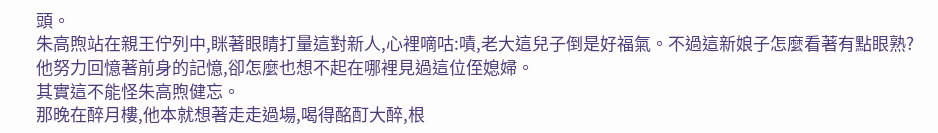頭。
朱高煦站在親王佇列中,眯著眼睛打量這對新人,心裡嘀咕:嘖,老大這兒子倒是好福氣。不過這新娘子怎麼看著有點眼熟?
他努力回憶著前身的記憶,卻怎麼也想不起在哪裡見過這位侄媳婦。
其實這不能怪朱高煦健忘。
那晚在醉月樓,他本就想著走走過場,喝得酩酊大醉,根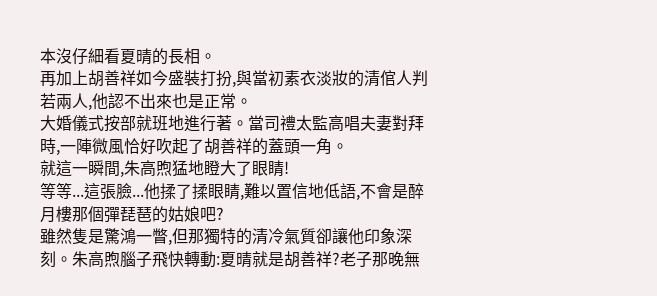本沒仔細看夏晴的長相。
再加上胡善祥如今盛裝打扮,與當初素衣淡妝的清倌人判若兩人,他認不出來也是正常。
大婚儀式按部就班地進行著。當司禮太監高唱夫妻對拜時,一陣微風恰好吹起了胡善祥的蓋頭一角。
就這一瞬間,朱高煦猛地瞪大了眼睛!
等等...這張臉...他揉了揉眼睛,難以置信地低語,不會是醉月樓那個彈琵琶的姑娘吧?
雖然隻是驚鴻一瞥,但那獨特的清冷氣質卻讓他印象深刻。朱高煦腦子飛快轉動:夏晴就是胡善祥?老子那晚無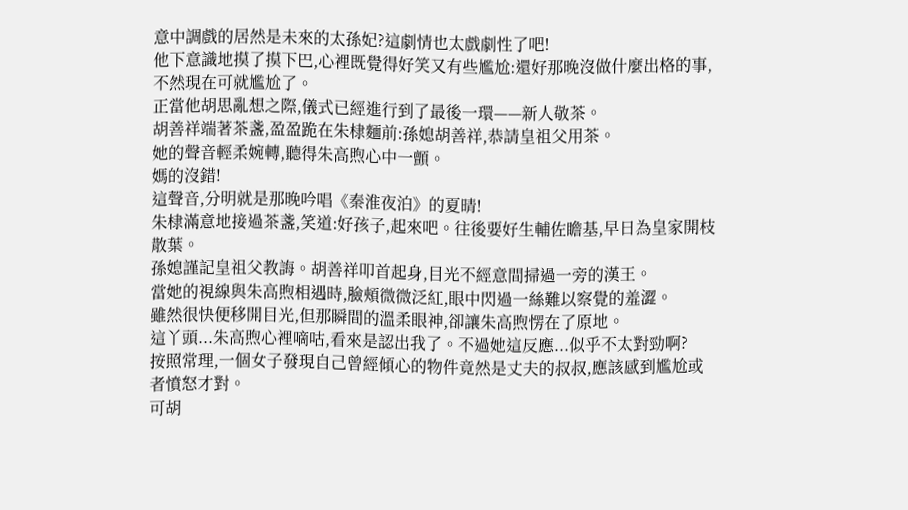意中調戲的居然是未來的太孫妃?這劇情也太戲劇性了吧!
他下意識地摸了摸下巴,心裡既覺得好笑又有些尷尬:還好那晚沒做什麼出格的事,不然現在可就尷尬了。
正當他胡思亂想之際,儀式已經進行到了最後一環——新人敬茶。
胡善祥端著茶盞,盈盈跪在朱棣麵前:孫媳胡善祥,恭請皇祖父用茶。
她的聲音輕柔婉轉,聽得朱高煦心中一顫。
媽的沒錯!
這聲音,分明就是那晚吟唱《秦淮夜泊》的夏晴!
朱棣滿意地接過茶盞,笑道:好孩子,起來吧。往後要好生輔佐瞻基,早日為皇家開枝散葉。
孫媳謹記皇祖父教誨。胡善祥叩首起身,目光不經意間掃過一旁的漢王。
當她的視線與朱高煦相遇時,臉頰微微泛紅,眼中閃過一絲難以察覺的羞澀。
雖然很快便移開目光,但那瞬間的溫柔眼神,卻讓朱高煦愣在了原地。
這丫頭...朱高煦心裡嘀咕,看來是認出我了。不過她這反應...似乎不太對勁啊?
按照常理,一個女子發現自己曾經傾心的物件竟然是丈夫的叔叔,應該感到尷尬或者憤怒才對。
可胡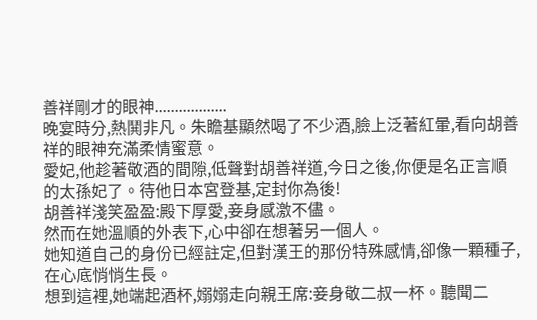善祥剛才的眼神..................
晚宴時分,熱鬨非凡。朱瞻基顯然喝了不少酒,臉上泛著紅暈,看向胡善祥的眼神充滿柔情蜜意。
愛妃,他趁著敬酒的間隙,低聲對胡善祥道,今日之後,你便是名正言順的太孫妃了。待他日本宮登基,定封你為後!
胡善祥淺笑盈盈:殿下厚愛,妾身感激不儘。
然而在她溫順的外表下,心中卻在想著另一個人。
她知道自己的身份已經註定,但對漢王的那份特殊感情,卻像一顆種子,在心底悄悄生長。
想到這裡,她端起酒杯,嫋嫋走向親王席:妾身敬二叔一杯。聽聞二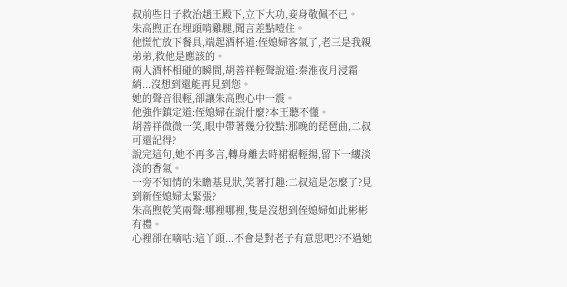叔前些日子救治趙王殿下,立下大功,妾身敬佩不已。
朱高煦正在埋頭啃雞腿,聞言差點噎住。
他慌忙放下餐具,端起酒杯道:侄媳婦客氣了,老三是我親弟弟,救他是應該的。
兩人酒杯相碰的瞬間,胡善祥輕聲說道:秦淮夜月浸霜綃...沒想到還能再見到您。
她的聲音很輕,卻讓朱高煦心中一震。
他強作鎮定道:侄媳婦在說什麼?本王聽不懂。
胡善祥微微一笑,眼中帶著幾分狡黠:那晚的琵琶曲,二叔可還記得?
說完這句,她不再多言,轉身離去時裙裾輕揚,留下一縷淡淡的香氣。
一旁不知情的朱瞻基見狀,笑著打趣:二叔這是怎麼了?見到新侄媳婦太緊張?
朱高煦乾笑兩聲:哪裡哪裡,隻是沒想到侄媳婦如此彬彬有禮。
心裡卻在嘀咕:這丫頭...不會是對老子有意思吧??不過她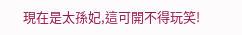現在是太孫妃,這可開不得玩笑!